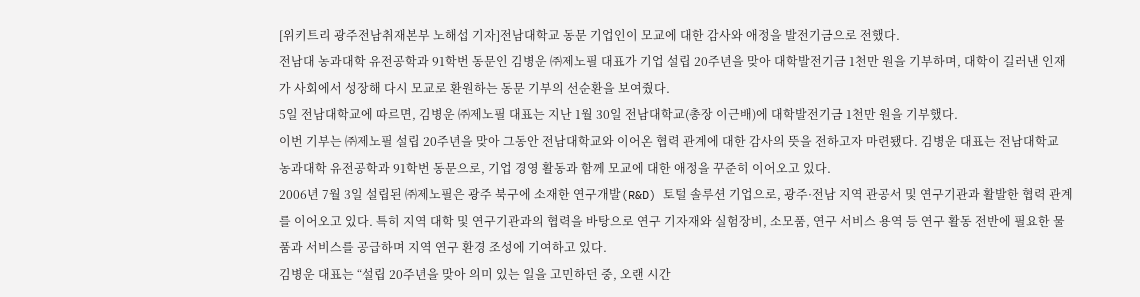[위키트리 광주전남취재본부 노해섭 기자]전남대학교 동문 기업인이 모교에 대한 감사와 애정을 발전기금으로 전했다.
전남대 농과대학 유전공학과 91학번 동문인 김병운 ㈜제노필 대표가 기업 설립 20주년을 맞아 대학발전기금 1천만 원을 기부하며, 대학이 길러낸 인재가 사회에서 성장해 다시 모교로 환원하는 동문 기부의 선순환을 보여줬다.
5일 전남대학교에 따르면, 김병운 ㈜제노필 대표는 지난 1월 30일 전남대학교(총장 이근배)에 대학발전기금 1천만 원을 기부했다.
이번 기부는 ㈜제노필 설립 20주년을 맞아 그동안 전남대학교와 이어온 협력 관계에 대한 감사의 뜻을 전하고자 마련됐다. 김병운 대표는 전남대학교 농과대학 유전공학과 91학번 동문으로, 기업 경영 활동과 함께 모교에 대한 애정을 꾸준히 이어오고 있다.
2006년 7월 3일 설립된 ㈜제노필은 광주 북구에 소재한 연구개발(R&D) 토털 솔루션 기업으로, 광주·전남 지역 관공서 및 연구기관과 활발한 협력 관계를 이어오고 있다. 특히 지역 대학 및 연구기관과의 협력을 바탕으로 연구 기자재와 실험장비, 소모품, 연구 서비스 용역 등 연구 활동 전반에 필요한 물품과 서비스를 공급하며 지역 연구 환경 조성에 기여하고 있다.
김병운 대표는 “설립 20주년을 맞아 의미 있는 일을 고민하던 중, 오랜 시간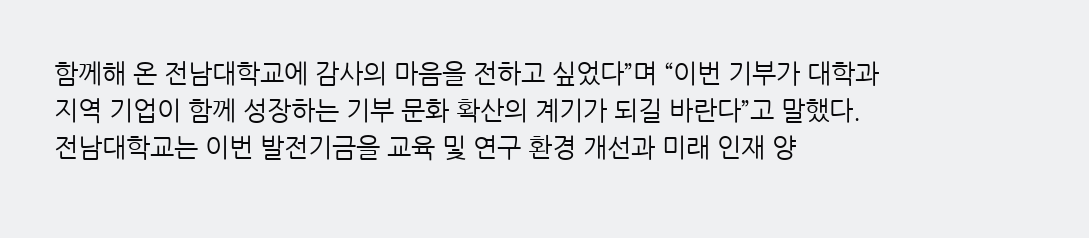함께해 온 전남대학교에 감사의 마음을 전하고 싶었다”며 “이번 기부가 대학과 지역 기업이 함께 성장하는 기부 문화 확산의 계기가 되길 바란다”고 말했다.
전남대학교는 이번 발전기금을 교육 및 연구 환경 개선과 미래 인재 양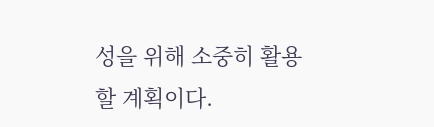성을 위해 소중히 활용할 계획이다.